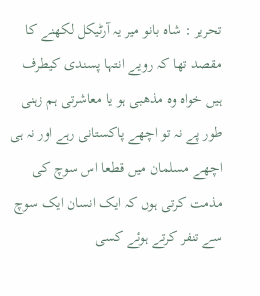تحریر : شاہ بانو میر یہ آرٹیکل لکھنے کا مقصد تھا کہ رویے انتہا پسندی کیطرف ہیں خواہ وہ مذھبی ہو یا معاشرتی ہم زہنی طور پے نہ تو اچھے پاکستانی رہے اور نہ ہی اچھے مسلمان میں قطعا اس سوچ کی مذمت کرتی ہوں کہ ایک انسان ایک سوچ سے تنفر کرتے ہوئے کسی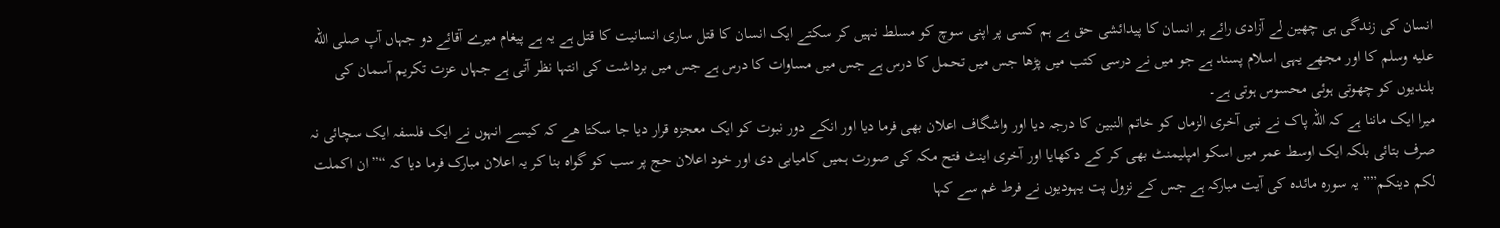انسان کی زندگی ہی چھین لے آزادی رائے ہر انسان کا پیدائشی حق ہے ہم کسی پر اپنی سوچ کو مسلط نہیں کر سکتے ایک انسان کا قتل ساری انسانیت کا قتل ہے یہ ہے پیغام میرے آقائے دو جہاں آپ صلى الله عليه وسلم کا اور مجھے یہی اسلام پسند ہے جو میں نے درسی کتب میں پڑھا جس میں تحمل کا درس ہے جس میں مساوات کا درس ہے جس میں برداشت کی انتہا نظر آتی ہے جہاں عزت تکریم آسمان کی بلندیوں کو چھوتی ہوئی محسوس ہوتی ہے۔
میرا ایک ماننا ہے کہ اللہ پاک نے نبی آخری الزماں کو خاتم النبین کا درجہ دیا اور واشگاف اعلان بھی فرما دیا اور انکے دور نبوت کو ایک معجزہ قرار دیا جا سکتا ھے کہ کیسے انہوں نے ایک فلسفہ ایک سچائی نہ صرف بتائی بلکہ ایک اوسط عمر میں اسکو امپلیمنٹ بھی کر کے دکھایا اور آخری اینٹ فتح مکہ کی صورت ہمیں کامیابی دی اور خود اعلان حج پر سب کو گواہ بنا کر یہ اعلان مبارک فرما دیا کہ “”ان اکملت لکم دینکم”” یہ سورہ مائدہ کی آیت مبارکہ ہے جس کے نزول پت یہودیوں نے فرط غم سے کہا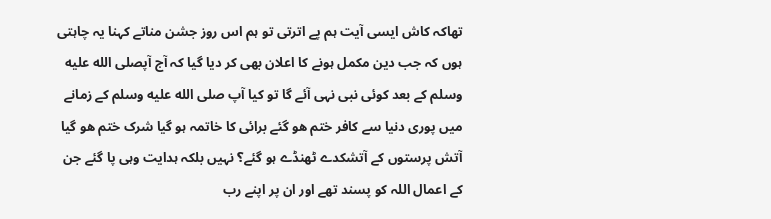تھاکہ کاش ایسی آیت ہم پے اترتی تو ہم اس روز جشن مناتے کہنا یہ چاہتی ہوں کہ جب دین مکمل ہونے کا اعلان بھی کر دیا گیا کہ آج آپصلى الله عليه وسلم کے بعد کوئی نبی نہی آئے گا تو کیا آپ صلى الله عليه وسلم کے زمانے میں پوری دنیا سے کافر ختم ھو گئے برائی کا خاتمہ ہو گیا شرک ختم ھو گیا آتش پرستوں کے آتشکدے ٹھنڈے ہو گئے؟ نہیں بلکہ ہدایت وہی پا گئے جن کے اعمال اللہ کو پسند تھے اور ان پر اپنے رب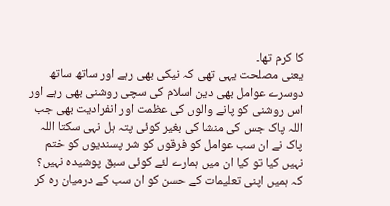کا کرم تھا۔
یعنی مصلحت یہی تھی کہ نیکی بھی رہے اور ساتھ ساتھ دوسرے عوامل بھی دین اسلام کی سچی روشنی بھی رہے اور اس روشنی کو پانے والوں کی عظمت اور انفرادیت بھی جب اللہ پاک جس کی منشا کی بغیر کوئی پتہ ہل نہی سکتا اللہ پاک نے ان سب عوامل کو فرقوں کو شر پسندیوں کو ختم نہیں کیا تو کیا ان میں ہمارے لئے کوئی سبق پوشیدہ نہیں؟ کہ ہمیں اپنی تعلیمات کے حسن کو ان سب کے درمیان رہ کر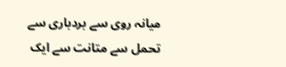میانہ روی سے بردباری سے تحمل سے متانت سے ایک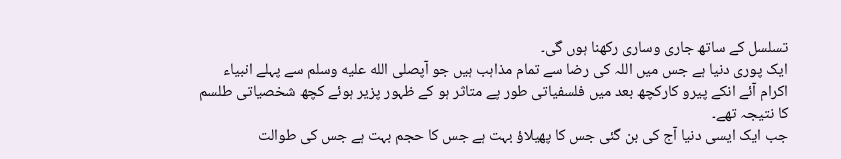تسلسل کے ساتھ جاری وساری رکھنا ہوں گی۔
ایک پوری دنیا ہے جس میں اللہ کی رضا سے تمام مذاہب ہیں جو آپصلى الله عليه وسلم سے پہلے انبیاء اکرام آئے انکے پیرو کارکچھ بعد میں فلسفیاتی طور پے متاثر ہو کے ظہور پزیر ہوئے کچھ شخصیاتی طلسم کا نتیجہ تھے۔
جب ایک ایسی دنیا آج کی بن گئی جس کا پھیلاؤ بہت ہے جس کا حجم بہت ہے جس کی طوالت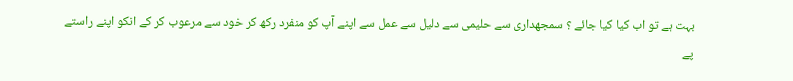بہت ہے تو اب کیا کیا جائے ؟ سمجھداری سے حلیمی سے دلیل سے عمل سے اپنے آپ کو منفرد رکھ کر خود سے مرعوب کر کے انکو اپنے راستے پے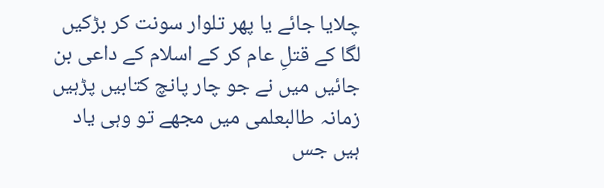چلایا جائے یا پھر تلوار سونت کر بڑکیں لگا کے قتلِ عام کر کے اسلام کے داعی بن جائیں میں نے جو چار پانچ کتابیں پڑہیں زمانہ طالبعلمی میں مجھے تو وہی یاد ہیں جس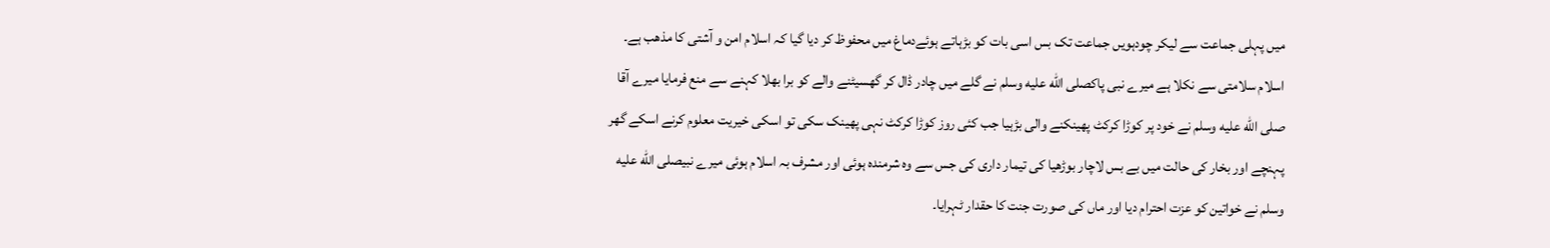میں پہلی جماعت سے لیکر چودہویں جماعت تک بس اسی بات کو بڑہاتے ہوئےدماغ میں محفوظ کر دیا گیا کہ اسلام امن و آشتی کا مذھب ہے۔
اسلام سلامتی سے نکلا ہے میرے نبی پاکصلى الله عليه وسلم نے گلے میں چادر ڈال کر گھسیٹنے والے کو برا بھلا کہنے سے منع فرمایا میرے آقا صلى الله عليه وسلم نے خود پر کوڑا کرکٹ پھینکنے والی بڑہیا جب کئی روز کوڑا کرکٹ نہی پھینک سکی تو اسکی خیریت معلوم کرنے اسکے گھر پہنچے اور بخار کی حالت میں بے بس لاچار بوڑھیا کی تیمار داری کی جس سے وہ شرمندہ ہوئی اور مشرف بہ اسلام ہوئی میرے نبیصلى الله عليه وسلم نے خواتین کو عزت احترام دیا اور ماں کی صورت جنت کا حقدار ٹہرایا۔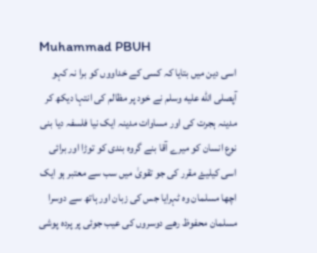Muhammad PBUH
اسی دین میں بتایا کہ کسی کے خداووں کو برا نہ کہو آپصلى الله عليه وسلم نے خود پر مظالم کی انتہا دیکھ کر مدینہ ہجرت کی اور مساوات مدینہ ایک نیا فلسفہ دیا بنی نوع انسان کو میرے آقا بنے گروہ بندی کو توڑا اور برائی اسی کیلیۓ مقرر کی جو تقویٰ میں سب سے معتبر ہو ایک اچھا مسلمان وہ ٹہرایا جس کی زبان اور ہاتھ سے دوسرا مسلمان محفوظ رھے دوسروں کی عیب جوئی پر پردہ پوشی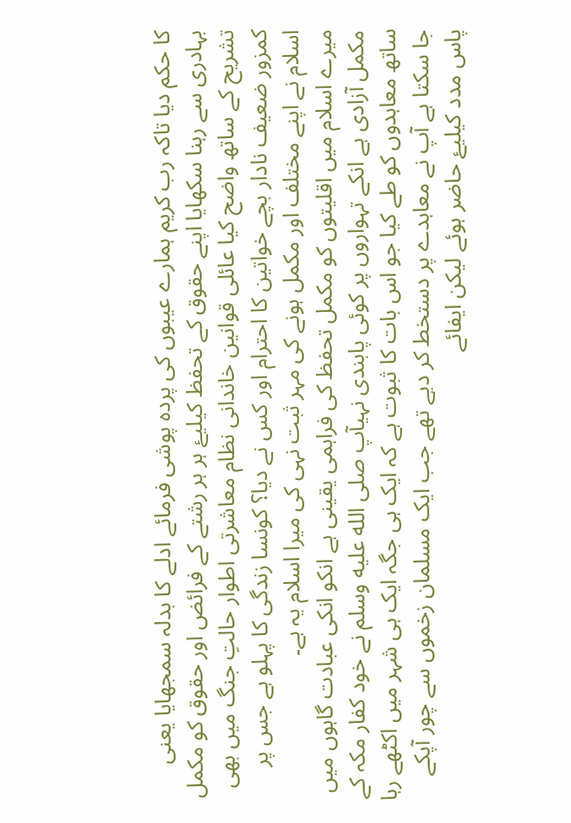کا حکم دیا تاکہ رب کریم ہمارے عیبوں کی پردہ پوشی فرمائے ادلے کا بدلہ سمجھایا یعنی بہادری سے رہنا سکھایا اپنے حقوق کے تحفظ کیلیۓ ہر ہر رشتے کے فرائض اور حقوق کو مکمل تشریح کے ساتھ واضح کیا عائلی قوانین خاندانی نظام معاشرتی اطوار حالتِ جنگ میں بھی کمزور ضعیف نادار بچے خواتین کا احترام اور کس نے دیا؟ کونسا زندگی کا پہلو ہے جس پر اسلام نے اپنے مختلف اور مکمل ہونے کی مہر ثبت نہی کی میرا اسلام یہ ہے۔
میرے اسلام میں اقلیتوں کو مکمل تحفظ کی فراہمی یقینی ہے انکو انکی عبادت گاہوں میں مکمل آزادی ہے انکے تہواروں پر کوئی پابندی نہیآپ صلى الله عليه وسلم نے خود کفار مکہ کے ساتھ معاہدوں کو طے کیا جو اس بات کا ثبوت ہے کہ ایک ہی جگہ ایک ہی شہر میں اکٹھے رہا جا سکتا ہے آپ نے معاہدے پر دستخط کر دیے تھے جب ایک مسلمان زخموں سے چور آپکے پاس مدد کیلیۓ حاضر ہوئے لیکن ایفائے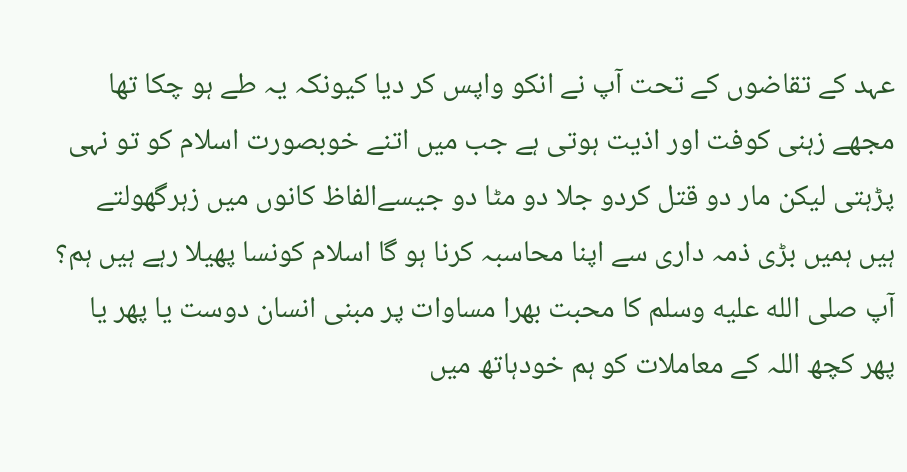عہد کے تقاضوں کے تحت آپ نے انکو واپس کر دیا کیونکہ یہ طے ہو چکا تھا مجھے زہنی کوفت اور اذیت ہوتی ہے جب میں اتنے خوبصورت اسلام کو تو نہی پڑہتی لیکن مار دو قتل کردو جلا دو مٹا دو جیسےالفاظ کانوں میں زہرگھولتے ہیں ہمیں بڑی ذمہ داری سے اپنا محاسبہ کرنا ہو گا اسلام کونسا پھیلا رہے ہیں ہم؟ آپ صلى الله عليه وسلم کا محبت بھرا مساوات پر مبنی انسان دوست یا پھر یا پھر کچھ اللہ کے معاملات کو ہم خودہاتھ میں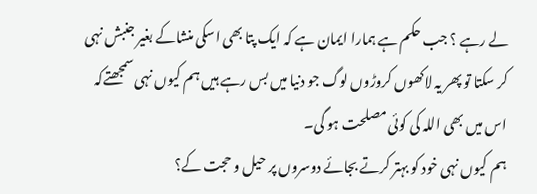لے رہے ؟ جب حکم ہے ہمارا ایمان ہے کہ ایک پتا بھی اسکی منشاکے بغیر جنبش نہی کر سکتا تو پھر یہ لاکھوں کروڑوں لوگ جو دنیا میں بس رہے ہیں ہم کیوں نہی سمجھتےکہ اس میں بھی اللہ کی کوئی مصلحت ہو گی۔
ہم کیوں نہی خود کو بہتر کرتے بجائے دوسروں پر حیل و حجت کے؟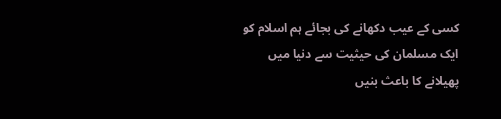کسی کے عیب دکھانے کی بجائے ہم اسلام کو ایک مسلمان کی حیثیت سے دنیا میں پھیلانے کا باعث بنیں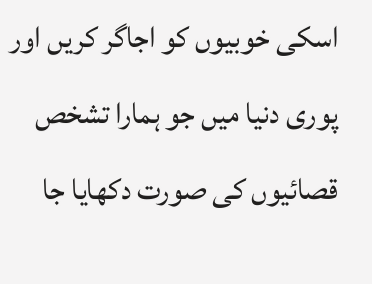اسکی خوبیوں کو اجاگر کریں اور پوری دنیا میں جو ہمارا تشخص قصائیوں کی صورت دکھایا جا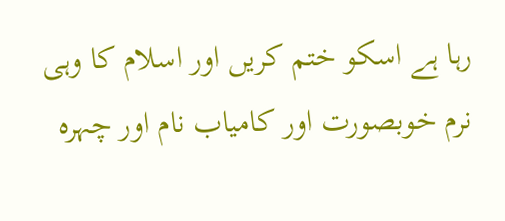رہا ہے اسکو ختم کریں اور اسلام کا وہی نرم خوبصورت اور کامیاب نام اور چہرہ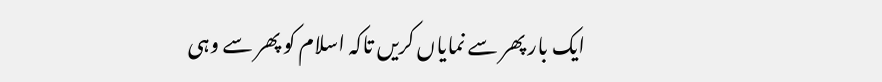ایک بار پھر سے نمایاں کریں تاکہ اسلام کو پھر سے وہی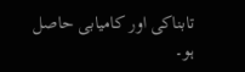تابناکی اور کامیابی حاصل ہو۔